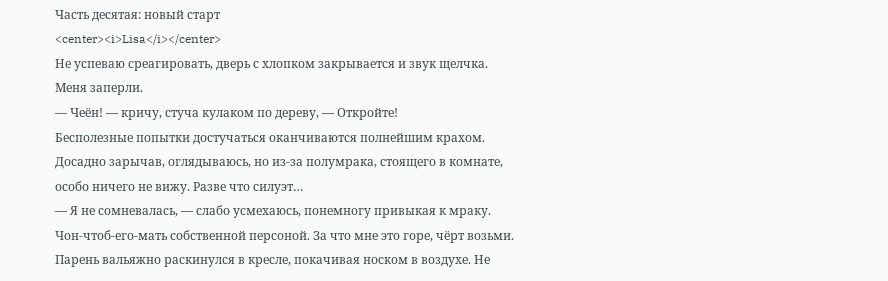Часть десятая: новый старт
<center><i>Lisa</i></center>
Не успеваю среагировать, дверь с хлопком закрывается и звук щелчка. Меня заперли.
— Чеён! — кричу, стуча кулаком по дереву, — Откройте!
Бесполезные попытки достучаться оканчиваются полнейшим крахом. Досадно зарычав, оглядываюсь, но из-за полумрака, стоящего в комнате, особо ничего не вижу. Разве что силуэт…
— Я не сомневалась, — слабо усмехаюсь, понемногу привыкая к мраку. Чон-чтоб-его-мать собственной персоной. За что мне это горе, чёрт возьми.
Парень вальяжно раскинулся в кресле, покачивая носком в воздухе. Не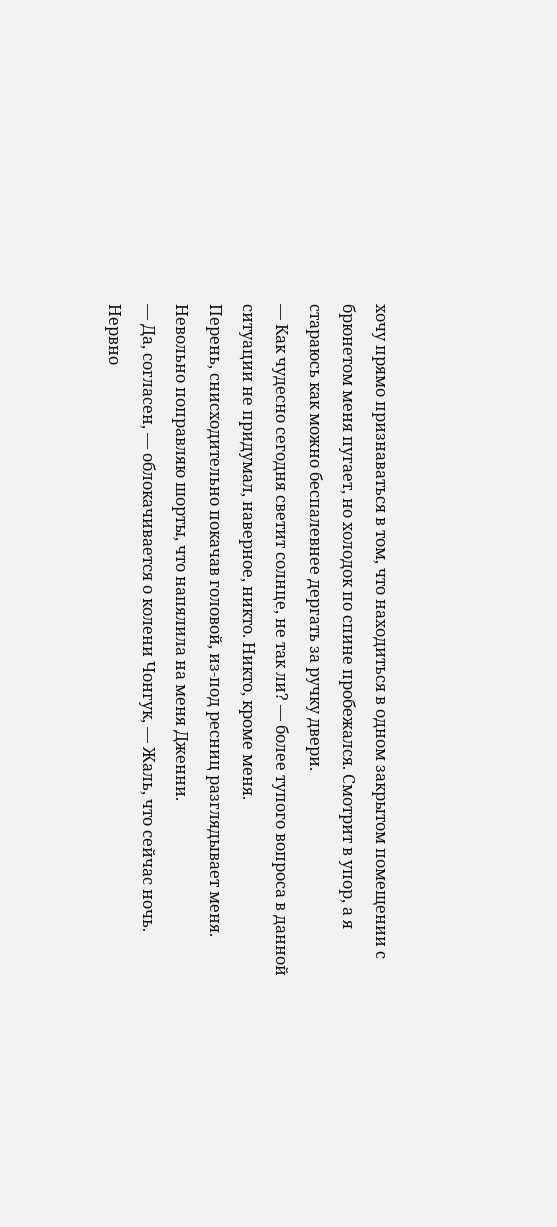хочу прямо признаваться в том, что находиться в одном закрытом помещении с брюнетом меня пугает, но холодок по спине пробежался. Смотрит в упор, а я стараюсь как можно беспалевнее дергать за ручку двери.
— Как чудесно сегодня светит солнце, не так ли? — более тупого вопроса в данной ситуации не придумал, наверное, никто. Никто, кроме меня.
Перень, снисходительно покачав головой, из-под ресниц разглядывает меня. Невольно поправляю шорты, что напялила на меня Дженни.
— Да, согласен, — облокачивается о колени Чонгук, — Жаль, что сейчас ночь.
Нервно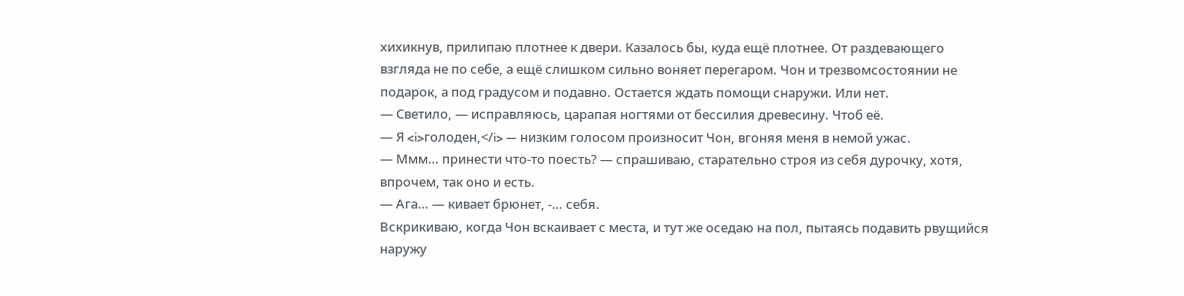хихикнув, прилипаю плотнее к двери. Казалось бы, куда ещё плотнее. От раздевающего взгляда не по себе, а ещё слишком сильно воняет перегаром. Чон и трезвомсостоянии не подарок, а под градусом и подавно. Остается ждать помощи снаружи. Или нет.
— Светило, — исправляюсь, царапая ногтями от бессилия древесину. Чтоб её.
— Я <i>голоден,</i> — низким голосом произносит Чон, вгоняя меня в немой ужас.
— Ммм… принести что-то поесть? — спрашиваю, старательно строя из себя дурочку, хотя, впрочем, так оно и есть.
— Ага… — кивает брюнет, -… себя.
Вскрикиваю, когда Чон вскаивает с места, и тут же оседаю на пол, пытаясь подавить рвущийся наружу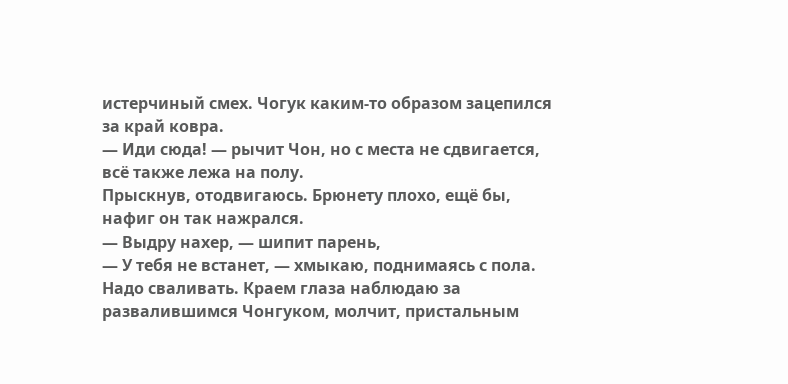истерчиный смех. Чогук каким-то образом зацепился за край ковра.
— Иди сюда! — рычит Чон, но с места не сдвигается, всё также лежа на полу.
Прыскнув, отодвигаюсь. Брюнету плохо, ещё бы, нафиг он так нажрался.
— Выдру нахер, — шипит парень,
— У тебя не встанет, — хмыкаю, поднимаясь с пола. Надо сваливать. Краем глаза наблюдаю за развалившимся Чонгуком, молчит, пристальным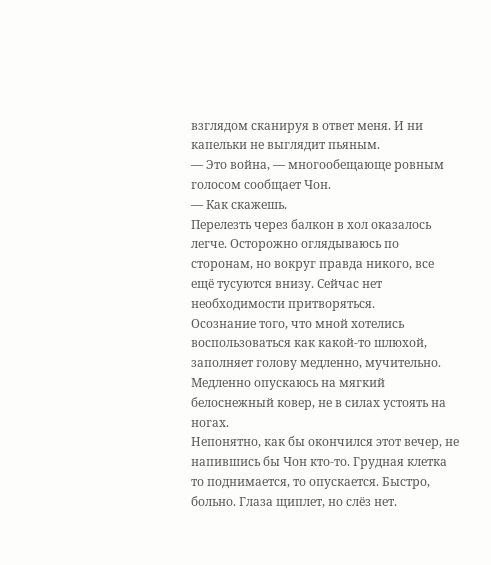взглядом сканируя в ответ меня. И ни капельки не выглядит пьяным.
— Это война, — многообещающе ровным голосом сообщает Чон.
— Как скажешь.
Перелезть через балкон в хол оказалось легче. Осторожно оглядываюсь по сторонам, но вокруг правда никого, все ещё тусуются внизу. Сейчас нет необходимости притворяться.
Осознание того, что мной хотелись воспользоваться как какой-то шлюхой, заполняет голову медленно, мучительно.
Медленно опускаюсь на мягкий белоснежный ковер, не в силах устоять на ногах.
Непонятно, как бы окончился этот вечер, не напившись бы Чон кто-то. Грудная клетка то поднимается, то опускается. Быстро, больно. Глаза щиплет, но слёз нет.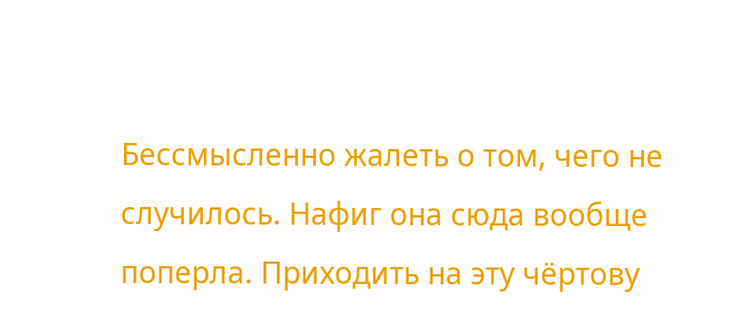Бессмысленно жалеть о том, чего не случилось. Нафиг она сюда вообще поперла. Приходить на эту чёртову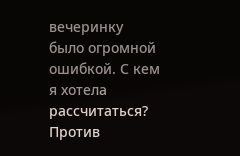вечеринку было огромной ошибкой. С кем я хотела рассчитаться? Против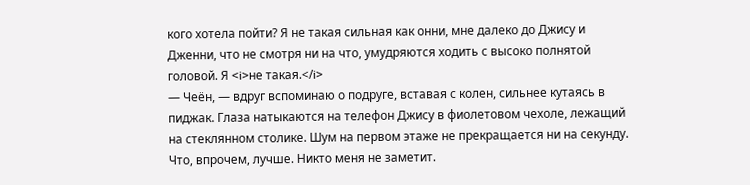кого хотела пойти? Я не такая сильная как онни, мне далеко до Джису и Дженни, что не смотря ни на что, умудряются ходить с высоко полнятой головой. Я <i>не такая.</i>
— Чеён, — вдруг вспоминаю о подруге, вставая с колен, сильнее кутаясь в пиджак. Глаза натыкаются на телефон Джису в фиолетовом чехоле, лежащий на стеклянном столике. Шум на первом этаже не прекращается ни на секунду. Что, впрочем, лучше. Никто меня не заметит.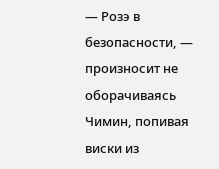— Розэ в безопасности, — произносит не оборачиваясь Чимин, попивая виски из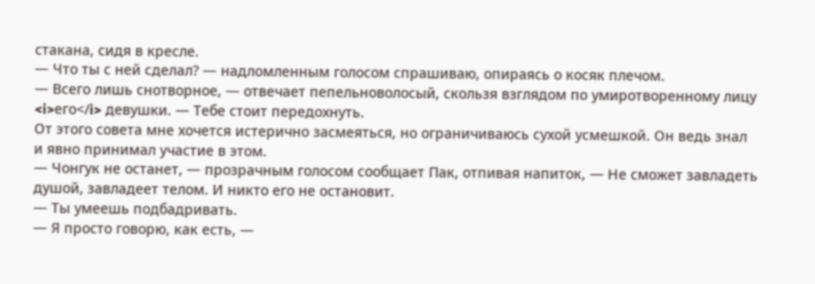стакана, сидя в кресле.
— Что ты с ней сделал? — надломленным голосом спрашиваю, опираясь о косяк плечом.
— Всего лишь снотворное, — отвечает пепельноволосый, скользя взглядом по умиротворенному лицу <i>его</i> девушки. — Тебе стоит передохнуть.
От этого совета мне хочется истерично засмеяться, но ограничиваюсь сухой усмешкой. Он ведь знал и явно принимал участие в этом.
— Чонгук не останет, — прозрачным голосом сообщает Пак, отпивая напиток, — Не сможет завладеть душой, завладеет телом. И никто его не остановит.
— Ты умеешь подбадривать.
— Я просто говорю, как есть, —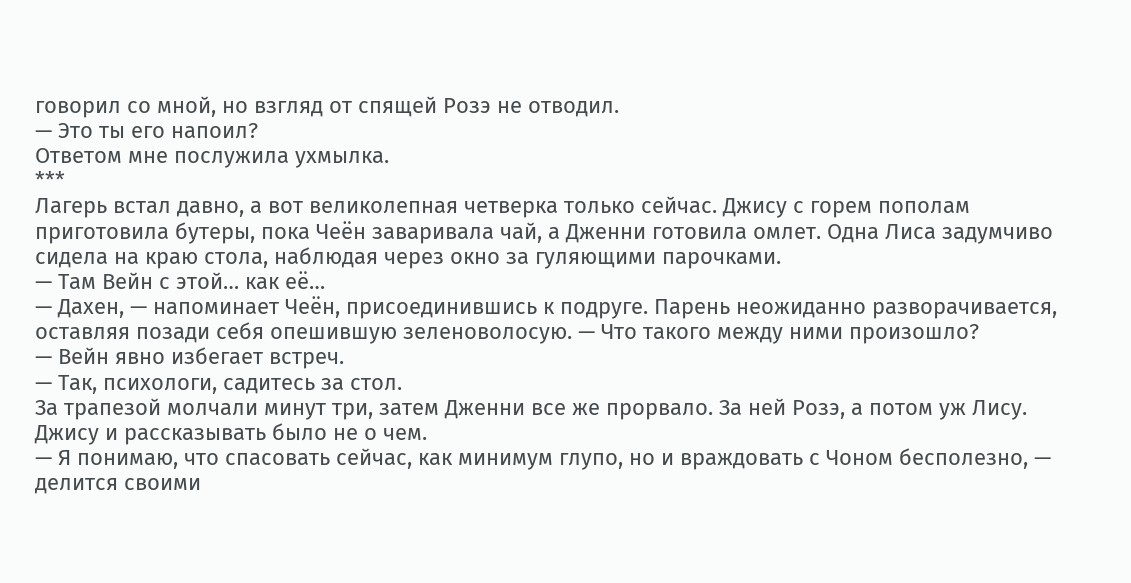говорил со мной, но взгляд от спящей Розэ не отводил.
— Это ты его напоил?
Ответом мне послужила ухмылка.
***
Лагерь встал давно, а вот великолепная четверка только сейчас. Джису с горем пополам приготовила бутеры, пока Чеён заваривала чай, а Дженни готовила омлет. Одна Лиса задумчиво сидела на краю стола, наблюдая через окно за гуляющими парочками.
— Там Вейн с этой… как её…
— Дахен, — напоминает Чеён, присоединившись к подруге. Парень неожиданно разворачивается, оставляя позади себя опешившую зеленоволосую. — Что такого между ними произошло?
— Вейн явно избегает встреч.
— Так, психологи, садитесь за стол.
За трапезой молчали минут три, затем Дженни все же прорвало. За ней Розэ, а потом уж Лису. Джису и рассказывать было не о чем.
— Я понимаю, что спасовать сейчас, как минимум глупо, но и враждовать с Чоном бесполезно, — делится своими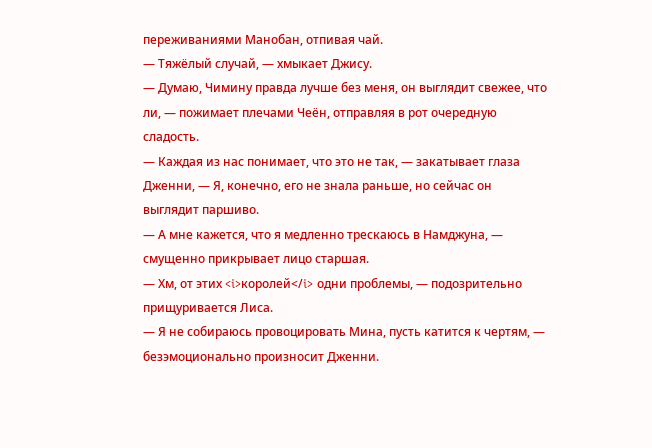переживаниями Манобан, отпивая чай.
— Тяжёлый случай, — хмыкает Джису.
— Думаю, Чимину правда лучше без меня, он выглядит свежее, что ли, — пожимает плечами Чеён, отправляя в рот очередную сладость.
— Каждая из нас понимает, что это не так, — закатывает глаза Дженни, — Я, конечно, его не знала раньше, но сейчас он выглядит паршиво.
— А мне кажется, что я медленно трескаюсь в Намджуна, — смущенно прикрывает лицо старшая.
— Хм, от этих <i>королей</i> одни проблемы, — подозрительно прищуривается Лиса.
— Я не собираюсь провоцировать Мина, пусть катится к чертям, — безэмоционально произносит Дженни.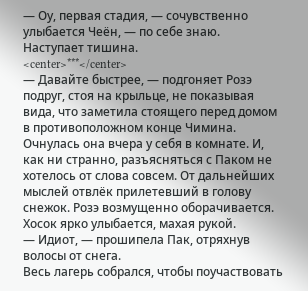— Оу, первая стадия, — сочувственно улыбается Чеён, — по себе знаю.
Наступает тишина.
<center>***</center>
— Давайте быстрее, — подгоняет Розэ подруг, стоя на крыльце, не показывая вида, что заметила стоящего перед домом в противоположном конце Чимина.
Очнулась она вчера у себя в комнате. И, как ни странно, разъясняться с Паком не хотелось от слова совсем. От дальнейших мыслей отвлёк прилетевший в голову снежок. Розэ возмущенно оборачивается. Хосок ярко улыбается, махая рукой.
— Идиот, — прошипела Пак, отряхнув волосы от снега.
Весь лагерь собрался, чтобы поучаствовать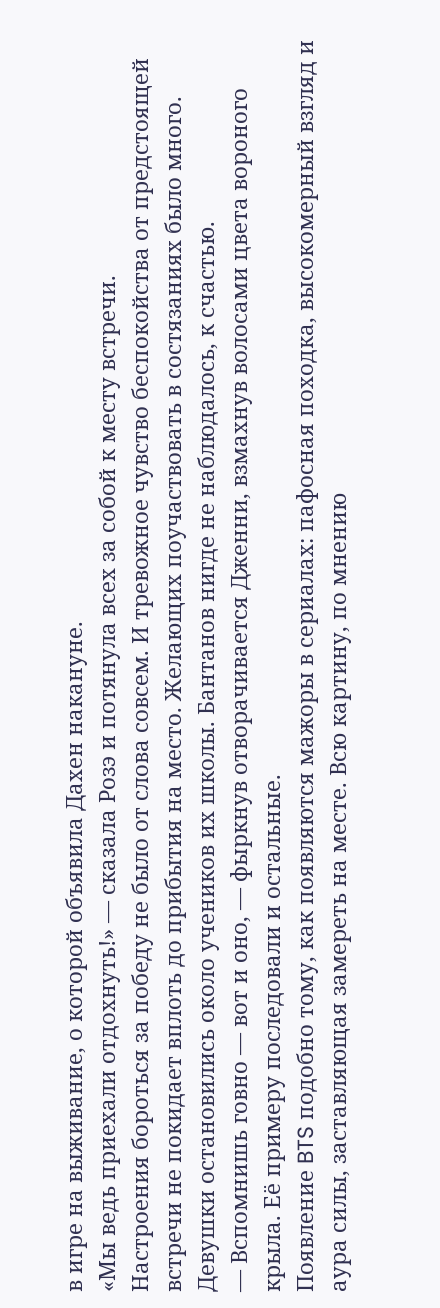в игре на выживание, о которой объявила Дахен накануне.
«Мы ведь приехали отдохнуть!» — сказала Розэ и потянула всех за собой к месту встречи.
Настроения бороться за победу не было от слова совсем. И тревожное чувство беспокойства от предстоящей встречи не покидает вплоть до прибытия на место. Желающих поучаствовать в состязаниях было много. Девушки остановились около учеников их школы. Бантанов нигде не наблюдалось, к счастью.
— Вспомнишь говно — вот и оно, — фыркнув отворачивается Дженни, взмахнув волосами цвета вороного крыла. Её примеру последовали и остальные.
Появление BTS подобно тому, как появляются мажоры в сериалах: пафосная походка, высокомерный взгляд и аура силы, заставляющая замереть на месте. Всю картину, по мнению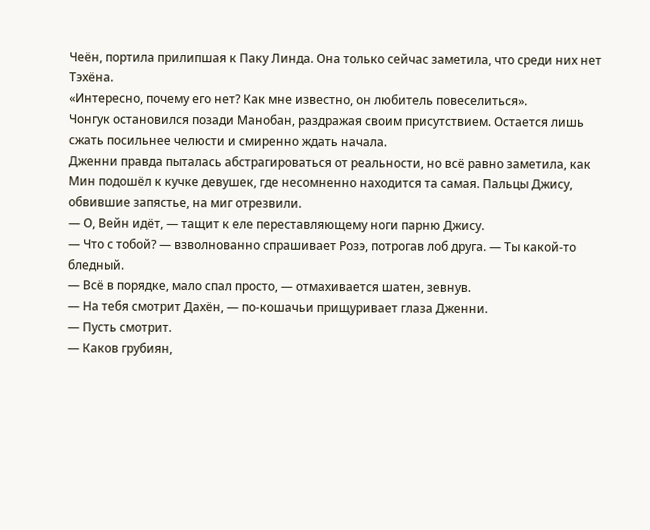Чеён, портила прилипшая к Паку Линда. Она только сейчас заметила, что среди них нет Тэхёна.
«Интересно, почему его нет? Как мне известно, он любитель повеселиться».
Чонгук остановился позади Манобан, раздражая своим присутствием. Остается лишь сжать посильнее челюсти и смиренно ждать начала.
Дженни правда пыталась абстрагироваться от реальности, но всё равно заметила, как Мин подошёл к кучке девушек, где несомненно находится та самая. Пальцы Джису, обвившие запястье, на миг отрезвили.
— О, Вейн идёт, — тащит к еле переставляющему ноги парню Джису.
— Что с тобой? — взволнованно спрашивает Розэ, потрогав лоб друга. — Ты какой-то бледный.
— Всё в порядке, мало спал просто, — отмахивается шатен, зевнув.
— На тебя смотрит Дахён, — по-кошачьи прищуривает глаза Дженни.
— Пусть смотрит.
— Каков грубиян,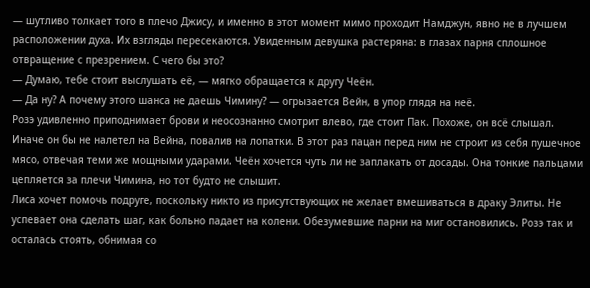— шутливо толкает того в плечо Джису, и именно в этот момент мимо проходит Намджун, явно не в лучшем расположении духа. Их взгляды пересекаются. Увиденным девушка растеряна: в глазах парня сплошное отвращение с презрением. С чего бы это?
— Думаю, тебе стоит выслушать её, — мягко обращается к другу Чеён.
— Да ну? А почему этого шанса не даешь Чимину? — огрызается Вейн, в упор глядя на неё.
Розэ удивленно приподнимает брови и неосознанно смотрит влево, где стоит Пак. Похоже, он всё слышал. Иначе он бы не налетел на Вейна, повалив на лопатки. В этот раз пацан перед ним не строит из себя пушечное мясо, отвечая теми же мощными ударами. Чеён хочется чуть ли не заплакать от досады. Она тонкие пальцами цепляется за плечи Чимина, но тот будто не слышит.
Лиса хочет помочь подруге, поскольку никто из присутствующих не желает вмешиваться в драку Элиты. Не успевает она сделать шаг, как больно падает на колени. Обезумевшие парни на миг остановились. Розэ так и осталась стоять, обнимая со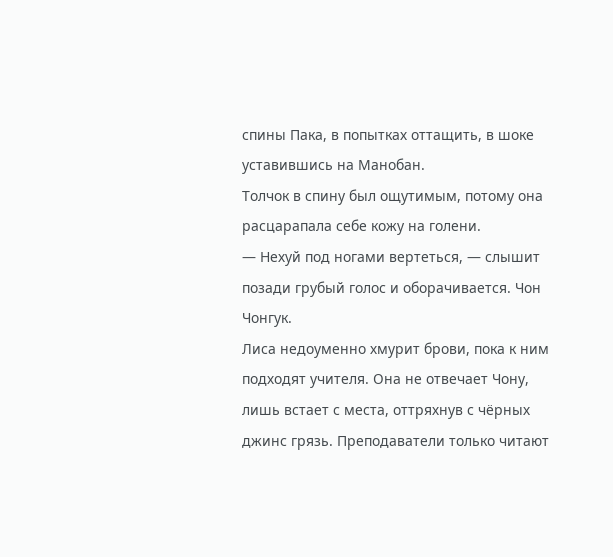спины Пака, в попытках оттащить, в шоке уставившись на Манобан.
Толчок в спину был ощутимым, потому она расцарапала себе кожу на голени.
— Нехуй под ногами вертеться, — слышит позади грубый голос и оборачивается. Чон Чонгук.
Лиса недоуменно хмурит брови, пока к ним подходят учителя. Она не отвечает Чону, лишь встает с места, оттряхнув с чёрных джинс грязь. Преподаватели только читают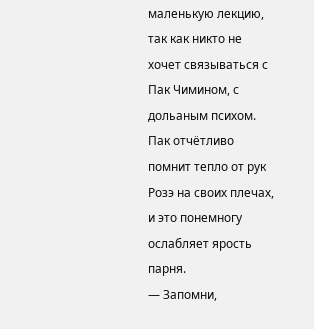маленькую лекцию, так как никто не хочет связываться с Пак Чимином, с дольаным психом.
Пак отчётливо помнит тепло от рук Розэ на своих плечах, и это понемногу ослабляет ярость парня.
— Запомни,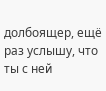долбоящер, ещё раз услышу, что ты с ней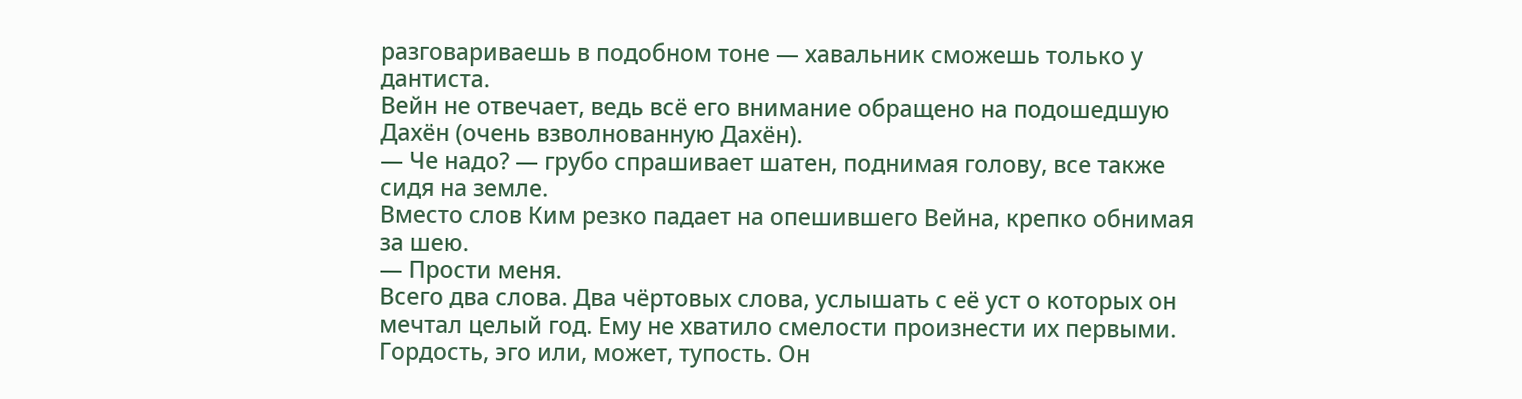разговариваешь в подобном тоне — хавальник сможешь только у дантиста.
Вейн не отвечает, ведь всё его внимание обращено на подошедшую Дахён (очень взволнованную Дахён).
— Че надо? — грубо спрашивает шатен, поднимая голову, все также сидя на земле.
Вместо слов Ким резко падает на опешившего Вейна, крепко обнимая за шею.
— Прости меня.
Всего два слова. Два чёртовых слова, услышать с её уст о которых он мечтал целый год. Ему не хватило смелости произнести их первыми. Гордость, эго или, может, тупость. Он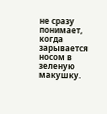не сразу понимает, когда зарывается носом в зеленую макушку.